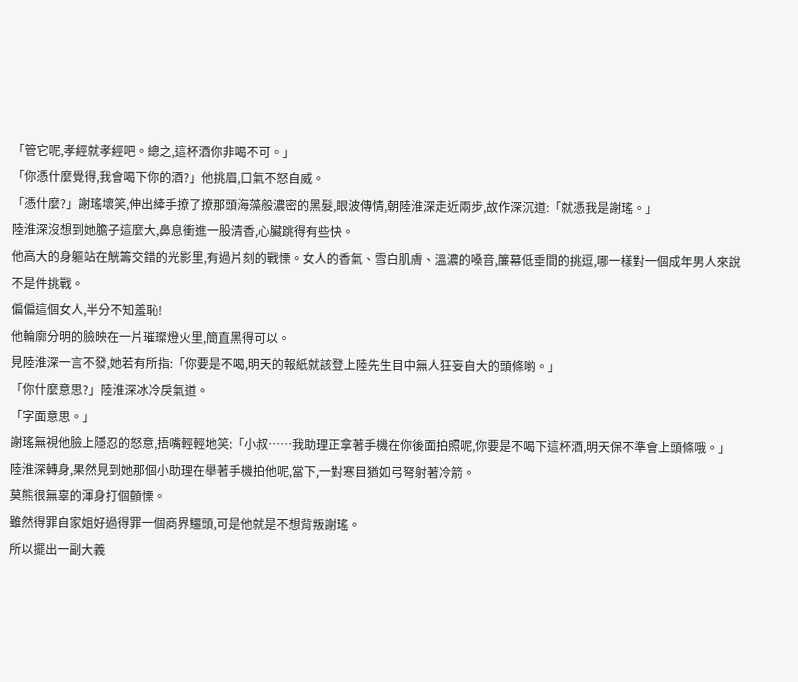「管它呢,孝經就孝經吧。總之,這杯酒你非喝不可。」
「你憑什麼覺得,我會喝下你的酒?」他挑眉,口氣不怒自威。
「憑什麼?」謝瑤壞笑,伸出縴手撩了撩那頭海藻般濃密的黑髮,眼波傳情,朝陸淮深走近兩步,故作深沉道:「就憑我是謝瑤。」
陸淮深沒想到她膽子這麼大,鼻息衝進一股清香,心臟跳得有些快。
他高大的身軀站在觥籌交錯的光影里,有過片刻的戰慄。女人的香氣、雪白肌膚、溫濃的嗓音,簾幕低垂間的挑逗,哪一樣對一個成年男人來說不是件挑戰。
偏偏這個女人,半分不知羞恥!
他輪廓分明的臉映在一片璀璨燈火里,簡直黑得可以。
見陸淮深一言不發,她若有所指:「你要是不喝,明天的報紙就該登上陸先生目中無人狂妄自大的頭條喲。」
「你什麼意思?」陸淮深冰冷戾氣道。
「字面意思。」
謝瑤無視他臉上隱忍的怒意,捂嘴輕輕地笑:「小叔……我助理正拿著手機在你後面拍照呢,你要是不喝下這杯酒,明天保不準會上頭條哦。」
陸淮深轉身,果然見到她那個小助理在舉著手機拍他呢,當下,一對寒目猶如弓弩射著冷箭。
莫熊很無辜的渾身打個顫慄。
雖然得罪自家姐好過得罪一個商界鱷頭,可是他就是不想背叛謝瑤。
所以擺出一副大義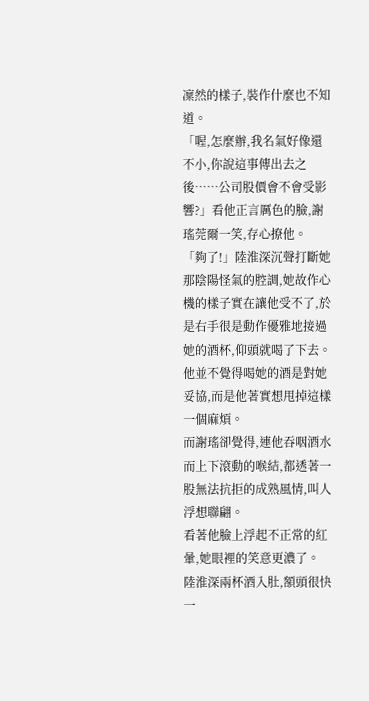凜然的樣子,裝作什麼也不知道。
「喔,怎麼辦,我名氣好像還不小,你說這事傳出去之後……公司股價會不會受影響?」看他正言厲色的臉,謝瑤莞爾一笑,存心撩他。
「夠了!」陸淮深沉聲打斷她那陰陽怪氣的腔調,她故作心機的樣子實在讓他受不了,於是右手很是動作優雅地接過她的酒杯,仰頭就喝了下去。
他並不覺得喝她的酒是對她妥協,而是他著實想甩掉這樣一個麻煩。
而謝瑤卻覺得,連他吞咽酒水而上下滾動的喉結,都透著一股無法抗拒的成熟風情,叫人浮想聯翩。
看著他臉上浮起不正常的紅暈,她眼裡的笑意更濃了。
陸淮深兩杯酒入肚,額頭很快一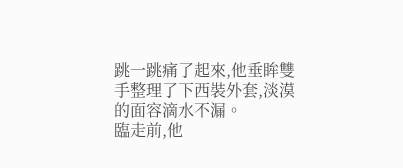跳一跳痛了起來,他垂眸雙手整理了下西裝外套,淡漠的面容滴水不漏。
臨走前,他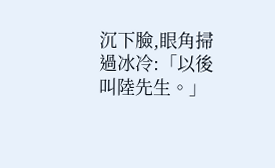沉下臉,眼角掃過冰冷:「以後叫陸先生。」